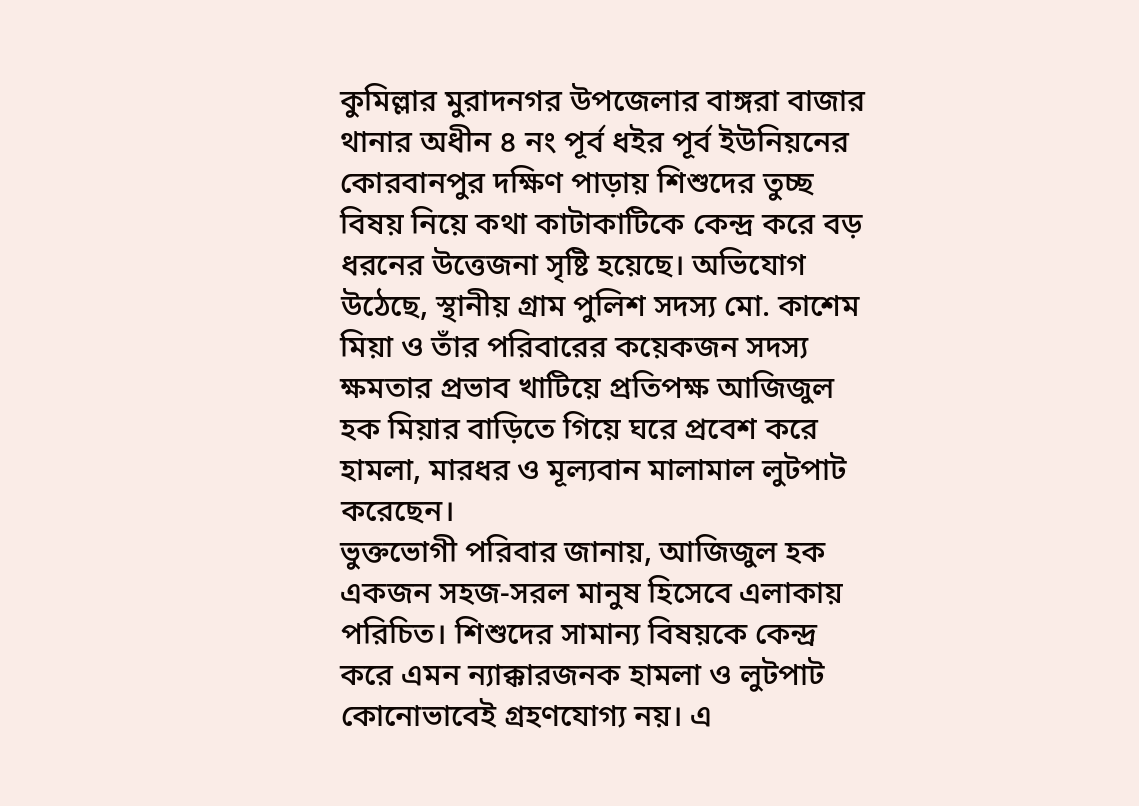কুমিল্লার মুরাদনগর উপজেলার বাঙ্গরা বাজার থানার অধীন ৪ নং পূর্ব ধইর পূর্ব ইউনিয়নের কোরবানপুর দক্ষিণ পাড়ায় শিশুদের তুচ্ছ বিষয় নিয়ে কথা কাটাকাটিকে কেন্দ্র করে বড় ধরনের উত্তেজনা সৃষ্টি হয়েছে। অভিযোগ উঠেছে, স্থানীয় গ্রাম পুলিশ সদস্য মো. কাশেম মিয়া ও তাঁর পরিবারের কয়েকজন সদস্য ক্ষমতার প্রভাব খাটিয়ে প্রতিপক্ষ আজিজুল হক মিয়ার বাড়িতে গিয়ে ঘরে প্রবেশ করে হামলা, মারধর ও মূল্যবান মালামাল লুটপাট করেছেন।
ভুক্তভোগী পরিবার জানায়, আজিজুল হক একজন সহজ-সরল মানুষ হিসেবে এলাকায় পরিচিত। শিশুদের সামান্য বিষয়কে কেন্দ্র করে এমন ন্যাক্কারজনক হামলা ও লুটপাট কোনোভাবেই গ্রহণযোগ্য নয়। এ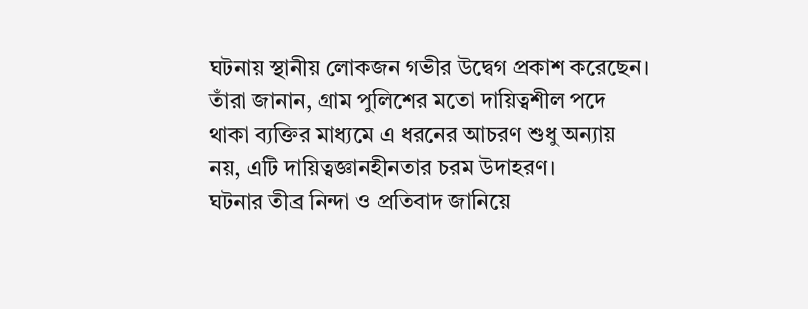ঘটনায় স্থানীয় লোকজন গভীর উদ্বেগ প্রকাশ করেছেন। তাঁরা জানান, গ্রাম পুলিশের মতো দায়িত্বশীল পদে থাকা ব্যক্তির মাধ্যমে এ ধরনের আচরণ শুধু অন্যায় নয়, এটি দায়িত্বজ্ঞানহীনতার চরম উদাহরণ।
ঘটনার তীব্র নিন্দা ও প্রতিবাদ জানিয়ে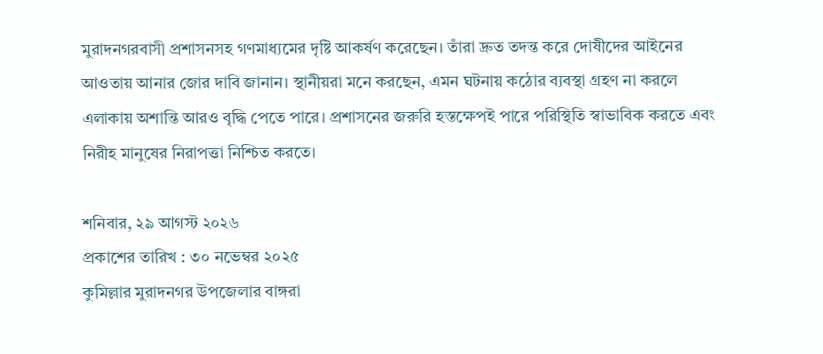মুরাদনগরবাসী প্রশাসনসহ গণমাধ্যমের দৃষ্টি আকর্ষণ করেছেন। তাঁরা দ্রুত তদন্ত করে দোষীদের আইনের আওতায় আনার জোর দাবি জানান। স্থানীয়রা মনে করছেন, এমন ঘটনায় কঠোর ব্যবস্থা গ্রহণ না করলে এলাকায় অশান্তি আরও বৃদ্ধি পেতে পারে। প্রশাসনের জরুরি হস্তক্ষেপই পারে পরিস্থিতি স্বাভাবিক করতে এবং নিরীহ মানুষের নিরাপত্তা নিশ্চিত করতে।

শনিবার, ২৯ আগস্ট ২০২৬
প্রকাশের তারিখ : ৩০ নভেম্বর ২০২৫
কুমিল্লার মুরাদনগর উপজেলার বাঙ্গরা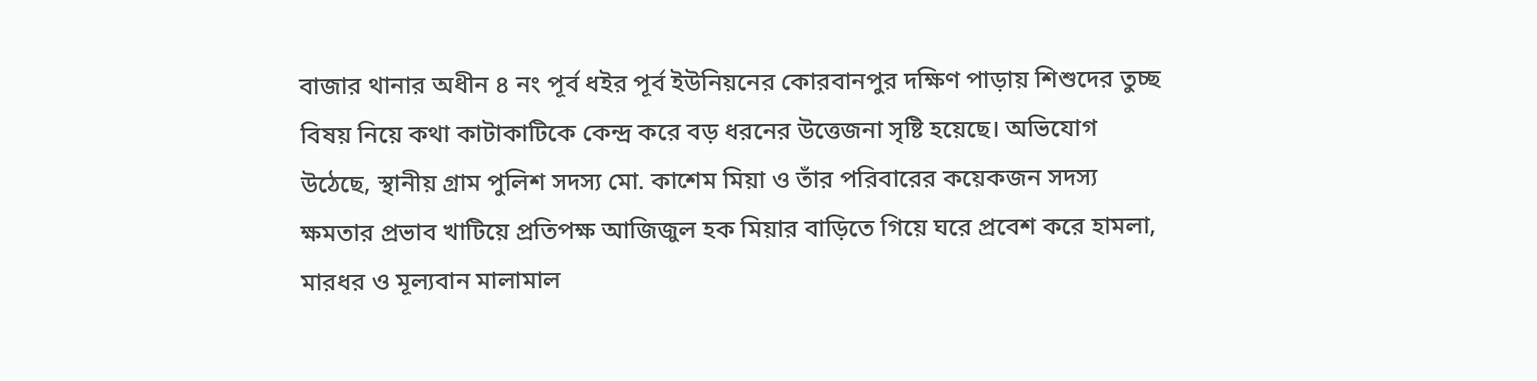বাজার থানার অধীন ৪ নং পূর্ব ধইর পূর্ব ইউনিয়নের কোরবানপুর দক্ষিণ পাড়ায় শিশুদের তুচ্ছ বিষয় নিয়ে কথা কাটাকাটিকে কেন্দ্র করে বড় ধরনের উত্তেজনা সৃষ্টি হয়েছে। অভিযোগ উঠেছে, স্থানীয় গ্রাম পুলিশ সদস্য মো. কাশেম মিয়া ও তাঁর পরিবারের কয়েকজন সদস্য ক্ষমতার প্রভাব খাটিয়ে প্রতিপক্ষ আজিজুল হক মিয়ার বাড়িতে গিয়ে ঘরে প্রবেশ করে হামলা, মারধর ও মূল্যবান মালামাল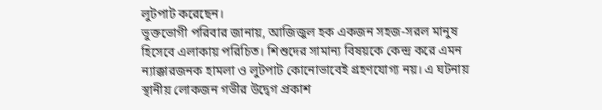লুটপাট করেছেন।
ভুক্তভোগী পরিবার জানায়, আজিজুল হক একজন সহজ-সরল মানুষ হিসেবে এলাকায় পরিচিত। শিশুদের সামান্য বিষয়কে কেন্দ্র করে এমন ন্যাক্কারজনক হামলা ও লুটপাট কোনোভাবেই গ্রহণযোগ্য নয়। এ ঘটনায় স্থানীয় লোকজন গভীর উদ্বেগ প্রকাশ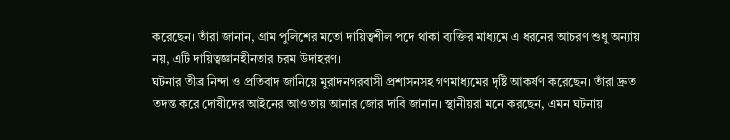করেছেন। তাঁরা জানান, গ্রাম পুলিশের মতো দায়িত্বশীল পদে থাকা ব্যক্তির মাধ্যমে এ ধরনের আচরণ শুধু অন্যায় নয়, এটি দায়িত্বজ্ঞানহীনতার চরম উদাহরণ।
ঘটনার তীব্র নিন্দা ও প্রতিবাদ জানিয়ে মুরাদনগরবাসী প্রশাসনসহ গণমাধ্যমের দৃষ্টি আকর্ষণ করেছেন। তাঁরা দ্রুত তদন্ত করে দোষীদের আইনের আওতায় আনার জোর দাবি জানান। স্থানীয়রা মনে করছেন, এমন ঘটনায়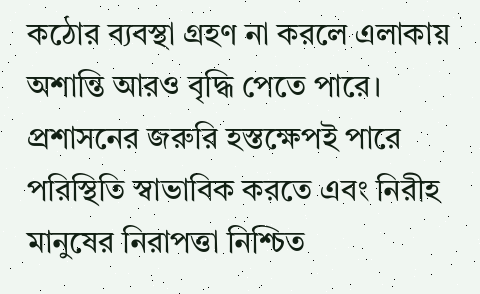কঠোর ব্যবস্থা গ্রহণ না করলে এলাকায় অশান্তি আরও বৃদ্ধি পেতে পারে। প্রশাসনের জরুরি হস্তক্ষেপই পারে পরিস্থিতি স্বাভাবিক করতে এবং নিরীহ মানুষের নিরাপত্তা নিশ্চিত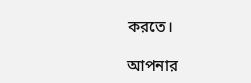করতে।

আপনার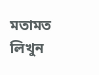মতামত লিখুন